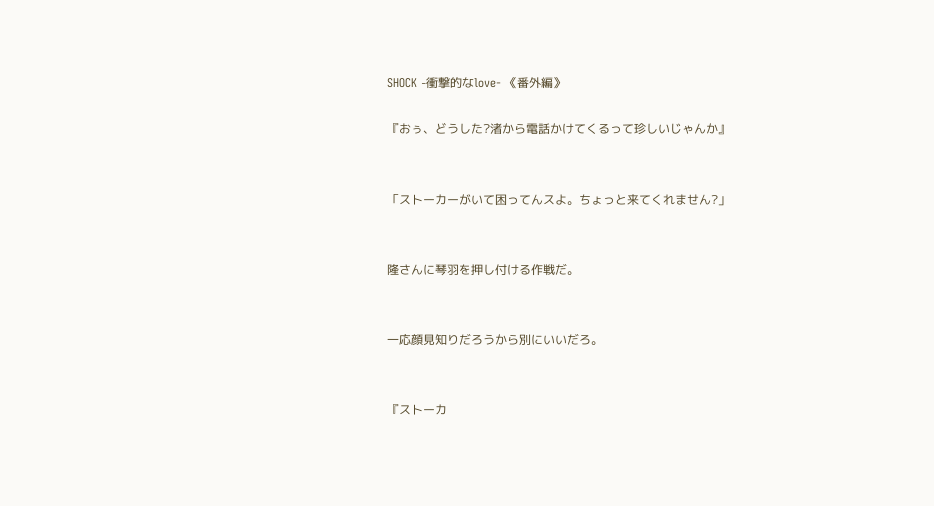SHOCK -衝撃的なlove- 《番外編》

『おぅ、どうした?渚から電話かけてくるって珍しいじゃんか』


「ストーカーがいて困ってんスよ。ちょっと来てくれません?」


隆さんに琴羽を押し付ける作戦だ。


一応顔見知りだろうから別にいいだろ。


『ストーカ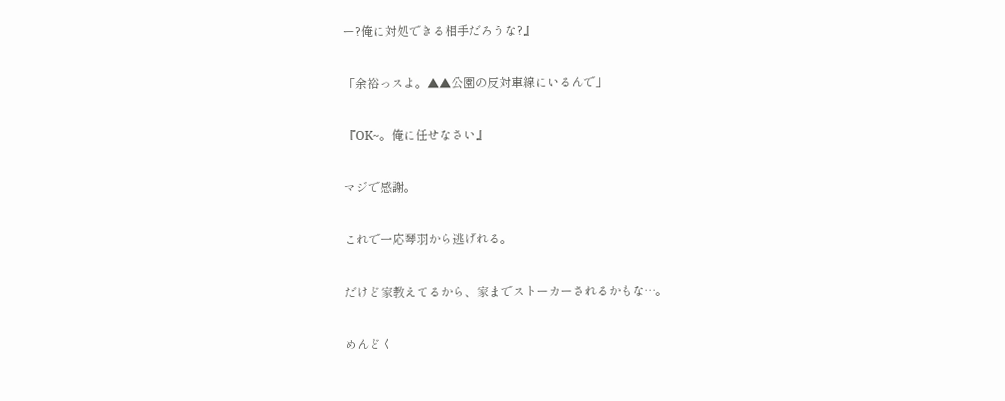ー?俺に対処できる相手だろうな?』


「余裕っスよ。▲▲公園の反対車線にいるんで」


『OK~。俺に任せなさい』


マジで感謝。


これで一応琴羽から逃げれる。


だけど家教えてるから、家までストーカーされるかもな…。


めんどく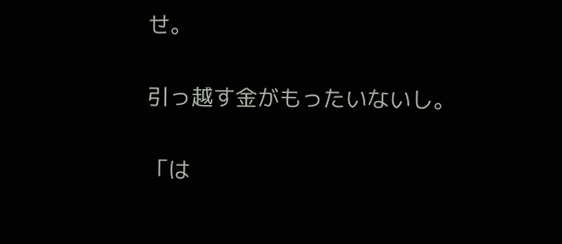せ。


引っ越す金がもったいないし。


「は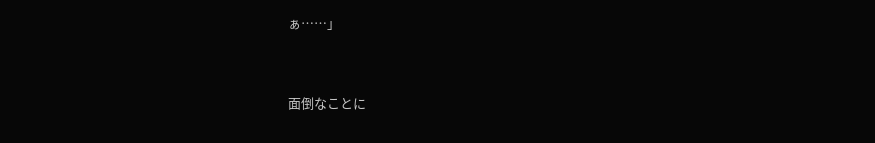ぁ……」


面倒なことに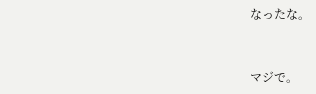なったな。


マジで。